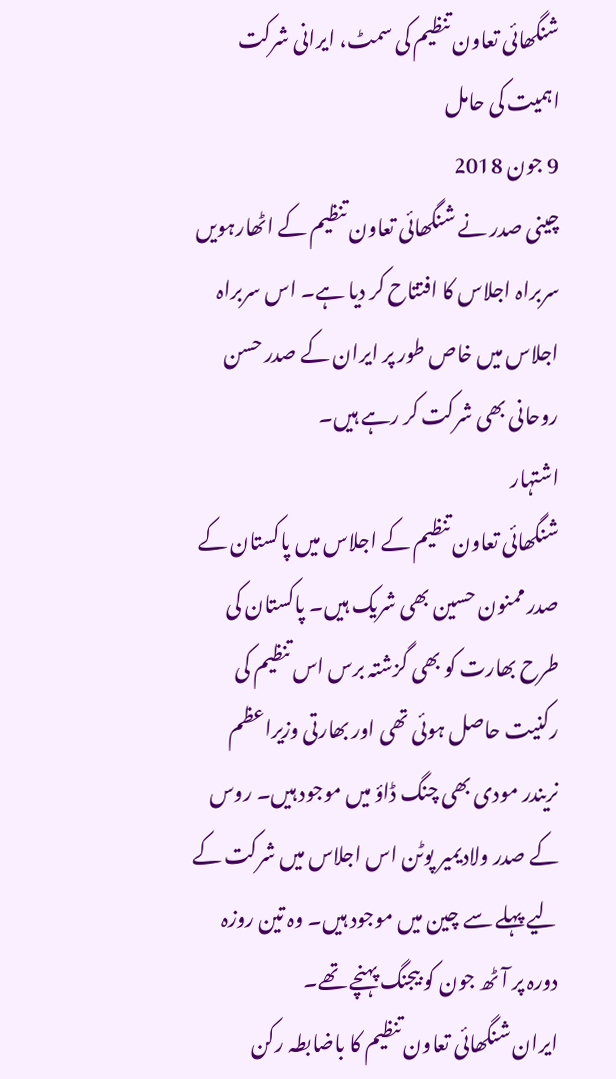شنگھائی تعاون تنظیم کی سمٹ، ایرانی شرکت اہمیت کی حامل
9 جون 2018
چینی صدر نے شنگھائی تعاون تنظیم کے اٹھارہویں سربراہ اجلاس کا افتتاح کر دیا ہے۔ اس سربراہ اجلاس میں خاص طور پر ایران کے صدر حسن روحانی بھی شرکت کر رہے ہیں۔
اشتہار
شنگھائی تعاون تنظیم کے اجلاس میں پاکستان کے صدر ممنون حسین بھی شریک ہیں۔ پاکستان کی طرح بھارت کو بھی گزشتہ برس اس تنظیم کی رکنیت حاصل ہوئی تھی اور بھارتی وزیراعظم نریندر مودی بھی چنگ ڈاؤ میں موجود ہیں۔ روس کے صدر ولادیمیر پوٹن اس اجلاس میں شرکت کے لیے پہلے سے چین میں موجود ہیں۔ وہ تین روزہ دورہ پر آٹھ جون کو بیجنگ پہنچے تھے۔
ایران شنگھائی تعاون تنظیم کا باضابطہ رکن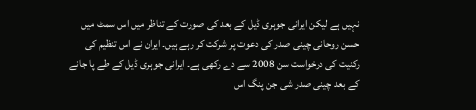نہیں ہے لیکن ایرانی جوہری ڈیل کے بعد کی صورت کے تناظر میں اس سمٹ میں حسن روحانی چینی صدر کی دعوت پر شرکت کر رہے ہیں۔ ایران نے اس تنظیم کی رکنیت کی درخواست سن 2008 سے دے رکھی ہے۔ ایرانی جوہری ڈیل کے طے پا جانے کے بعد چینی صدر شی جن پنگ اس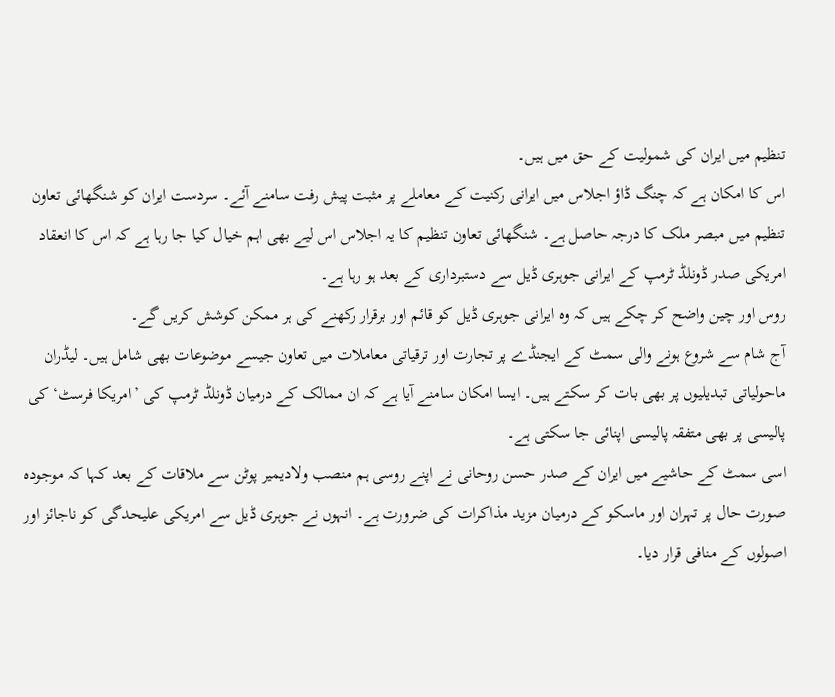تنظیم میں ایران کی شمولیت کے حق میں ہیں۔
اس کا امکان ہے کہ چنگ ڈاؤ اجلاس میں ایرانی رکنیت کے معاملے پر مثبت پیش رفت سامنے آئے۔ سردست ایران کو شنگھائی تعاون تنظیم میں مبصر ملک کا درجہ حاصل ہے۔ شنگھائی تعاون تنظیم کا یہ اجلاس اس لیے بھی اہم خیال کیا جا رہا ہے کہ اس کا انعقاد امریکی صدر ڈونلڈ ٹرمپ کے ایرانی جوہری ڈیل سے دستبرداری کے بعد ہو رہا ہے۔
روس اور چین واضح کر چکے ہیں کہ وہ ایرانی جوہری ڈیل کو قائم اور برقرار رکھنے کی ہر ممکن کوشش کریں گے۔
آج شام سے شروع ہونے والی سمٹ کے ایجنڈے پر تجارت اور ترقیاتی معاملات میں تعاون جیسے موضوعات بھی شامل ہیں۔ لیڈران ماحولیاتی تبدیلیوں پر بھی بات کر سکتے ہیں۔ ایسا امکان سامنے آیا ہے کہ ان ممالک کے درمیان ڈونلڈ ٹرمپ کی ’امریکا فرسٹ‘ کی پالیسی پر بھی متفقہ پالیسی اپنائی جا سکتی ہے۔
اسی سمٹ کے حاشیے میں ایران کے صدر حسن روحانی نے اپنے روسی ہم منصب ولادیمیر پوٹن سے ملاقات کے بعد کہا کہ موجودہ صورت حال پر تہران اور ماسکو کے درمیان مزید مذاکرات کی ضرورت ہے۔ انہوں نے جوہری ڈیل سے امریکی علیحدگی کو ناجائز اور اصولوں کے منافی قرار دیا۔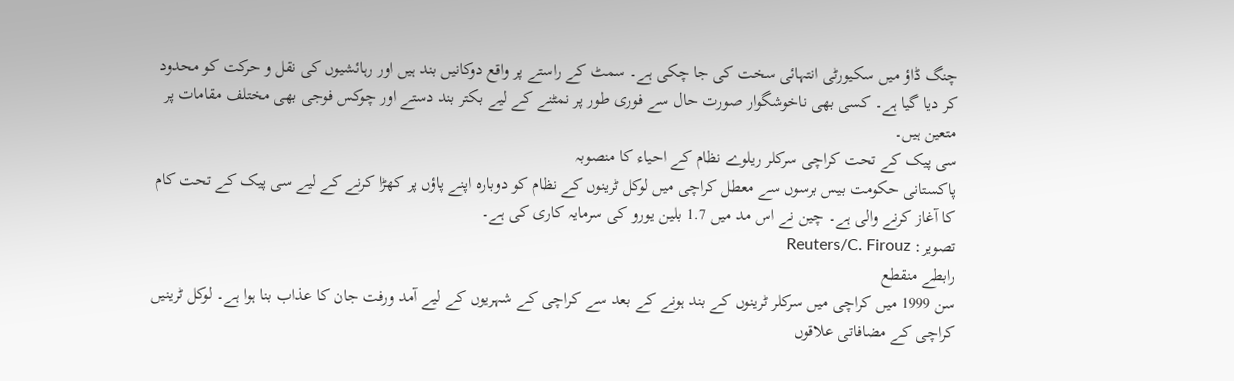چنگ ڈاؤ میں سکیورٹی انتہائی سخت کی جا چکی ہے۔ سمٹ کے راستے پر واقع دوکانیں بند ہیں اور رہائشیوں کی نقل و حرکت کو محدود کر دیا گیا ہے۔ کسی بھی ناخوشگوار صورت حال سے فوری طور پر نمٹنے کے لیے بکتر بند دستے اور چوکس فوجی بھی مختلف مقامات پر متعین ہیں۔
سی پیک کے تحت کراچی سرکلر ریلوے نظام کے احیاء کا منصوبہ
پاکستانی حکومت بیس برسوں سے معطل کراچی میں لوکل ٹرینوں کے نظام کو دوبارہ اپنے پاؤں پر کھڑا کرنے کے لیے سی پیک کے تحت کام کا آغاز کرنے والی ہے۔ چین نے اس مد میں 1.7 بلین یورو کی سرمایہ کاری کی ہے۔
تصویر: Reuters/C. Firouz
رابطے منقطع
سن 1999 میں کراچی میں سرکلر ٹرینوں کے بند ہونے کے بعد سے کراچی کے شہریوں کے لیے آمد ورفت جان کا عذاب بنا ہوا ہے۔ لوکل ٹرینیں کراچی کے مضافاتی علاقوں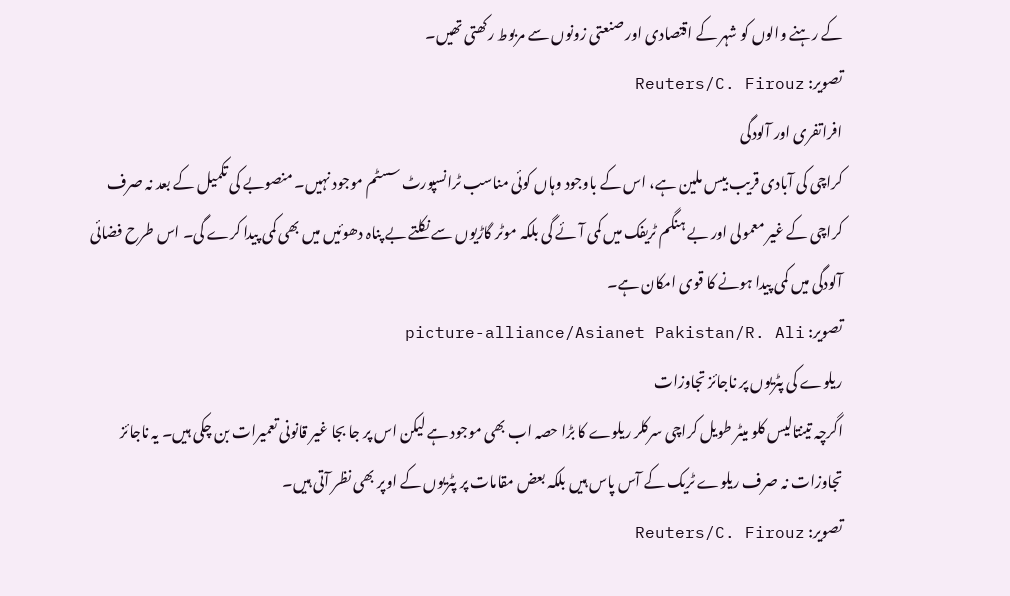کے رہنے والوں کو شہر کے اقتصادی اور صنعتی زونوں سے مربوط رکھتی تھیں۔
تصویر: Reuters/C. Firouz
افراتفری اور آلودگی
کراچی کی آبادی قریب بیس ملین ہے، اس کے باوجود وہاں کوئی مناسب ٹرانسپورٹ سسٹم موجود نہیں۔ منصوبے کی تکمیل کے بعد نہ صرف کراچی کے غیر معمولی اور بے ہنگم ٹریفک میں کمی آئے گی بلکہ موٹر گاڑیوں سے نکلتے بے پناہ دھوئیں میں بھی کمی پیدا کرے گی۔ اس طرح فضائی آلودگی میں کمی پیدا ہونے کا قوی امکان ہے۔
تصویر: picture-alliance/Asianet Pakistan/R. Ali
ریلوے کی پٹریوں پر ناجائز تجاوزات
اگرچہ تینتالیس کلو میٹر طویل کراچی سرکلر ریلوے کا بڑا حصہ اب بھی موجود ہے لیکن اس پر جا بجا غیر قانونی تعمیرات بن چکی ہیں۔ یہ ناجائز تجاوزات نہ صرف ریلوے ٹریک کے آس پاس ہیں بلکہ بعض مقامات پر پٹریوں کے اوپر بھی نظر آتی ہیں۔
تصویر: Reuters/C. Firouz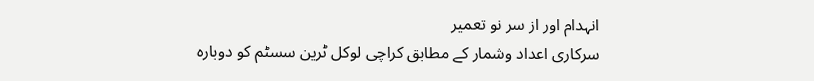انہدام اور از سر نو تعمیر
سرکاری اعداد وشمار کے مطابق کراچی لوکل ٹرین سسٹم کو دوبارہ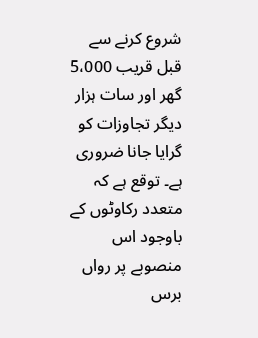شروع کرنے سے قبل قریب 5،000 گھر اور سات ہزار دیگر تجاوزات کو گرایا جانا ضروری ہے۔ توقع ہے کہ متعدد رکاوٹوں کے باوجود اس منصوبے پر رواں برس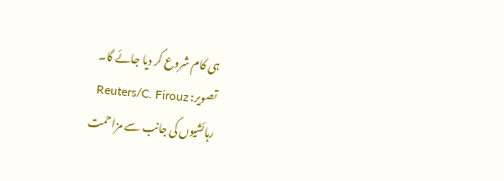ہی کام شروع کر دیا جائے گا۔
تصویر: Reuters/C. Firouz
رہائشیوں کی جانب سے مزاحمت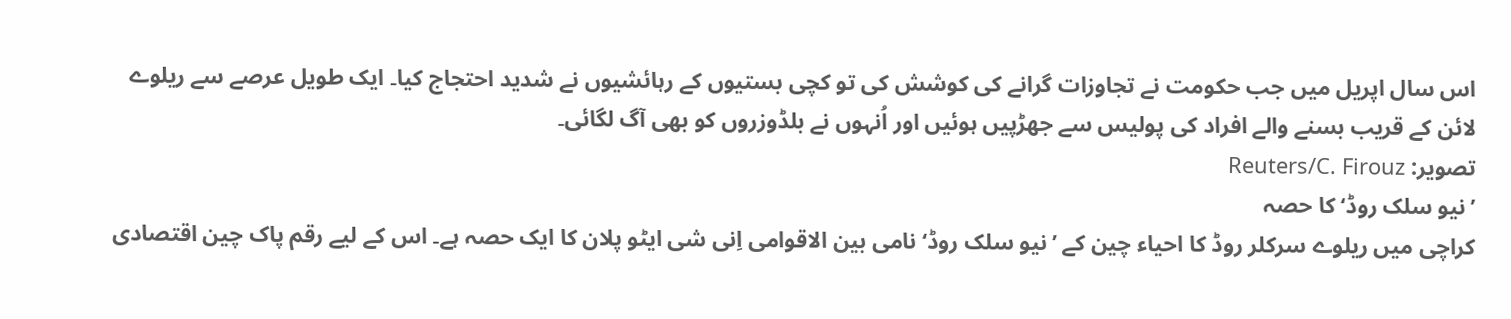اس سال اپریل میں جب حکومت نے تجاوزات گرانے کی کوشش کی تو کچی بستیوں کے رہائشیوں نے شدید احتجاج کیا۔ ایک طویل عرصے سے ریلوے لائن کے قریب بسنے والے افراد کی پولیس سے جھڑپیں ہوئیں اور اُنہوں نے بلڈوزروں کو بھی آگ لگائی۔
تصویر: Reuters/C. Firouz
’نیو سلک روڈ‘ کا حصہ
کراچی میں ریلوے سرکلر روڈ کا احیاء چین کے ’نیو سلک روڈ‘ نامی بین الاقوامی اِنی شی ایٹو پلان کا ایک حصہ ہے۔ اس کے لیے رقم پاک چین اقتصادی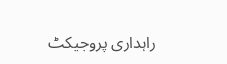راہداری پروجیکٹ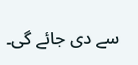سے دی جائے گی۔